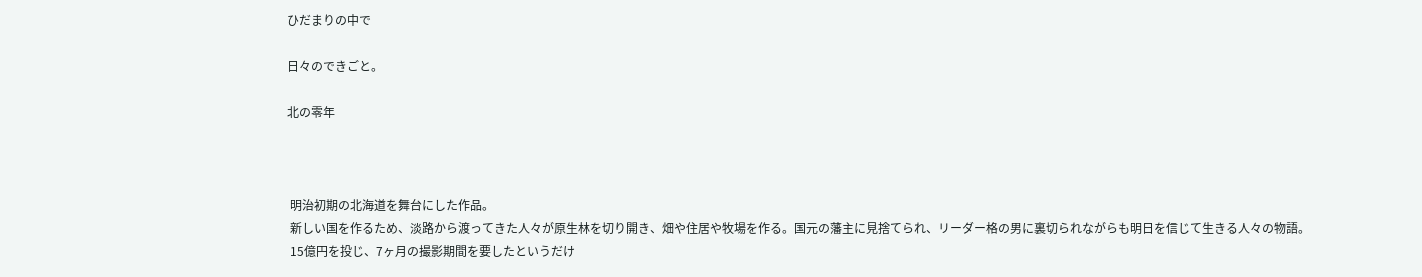ひだまりの中で

日々のできごと。

北の零年



 明治初期の北海道を舞台にした作品。
 新しい国を作るため、淡路から渡ってきた人々が原生林を切り開き、畑や住居や牧場を作る。国元の藩主に見捨てられ、リーダー格の男に裏切られながらも明日を信じて生きる人々の物語。
 15億円を投じ、7ヶ月の撮影期間を要したというだけ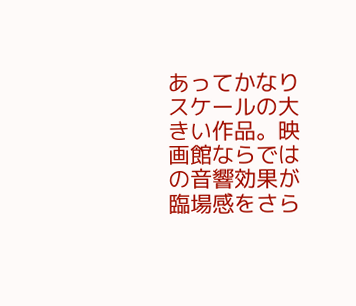あってかなりスケールの大きい作品。映画館ならではの音響効果が臨場感をさら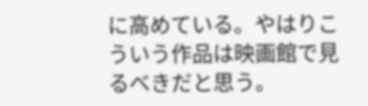に高めている。やはりこういう作品は映画館で見るべきだと思う。